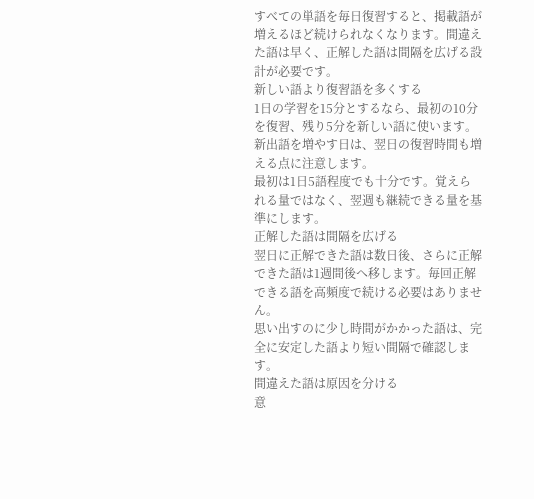すべての単語を毎日復習すると、掲載語が増えるほど続けられなくなります。間違えた語は早く、正解した語は間隔を広げる設計が必要です。
新しい語より復習語を多くする
1日の学習を15分とするなら、最初の10分を復習、残り5分を新しい語に使います。新出語を増やす日は、翌日の復習時間も増える点に注意します。
最初は1日5語程度でも十分です。覚えられる量ではなく、翌週も継続できる量を基準にします。
正解した語は間隔を広げる
翌日に正解できた語は数日後、さらに正解できた語は1週間後へ移します。毎回正解できる語を高頻度で続ける必要はありません。
思い出すのに少し時間がかかった語は、完全に安定した語より短い間隔で確認します。
間違えた語は原因を分ける
意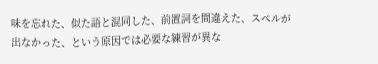味を忘れた、似た語と混同した、前置詞を間違えた、スペルが出なかった、という原因では必要な練習が異な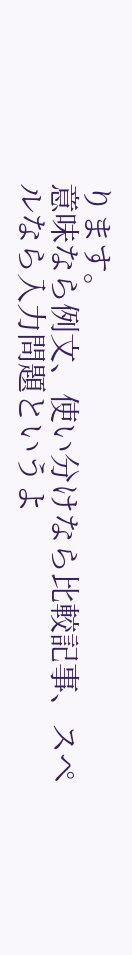ります。
意味なら例文、使い分けなら比較記事、スペルなら入力問題というよ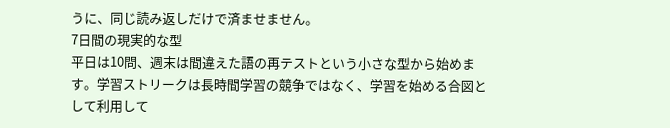うに、同じ読み返しだけで済ませません。
7日間の現実的な型
平日は10問、週末は間違えた語の再テストという小さな型から始めます。学習ストリークは長時間学習の競争ではなく、学習を始める合図として利用して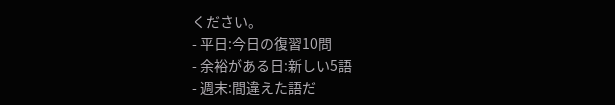ください。
- 平日:今日の復習10問
- 余裕がある日:新しい5語
- 週末:間違えた語だ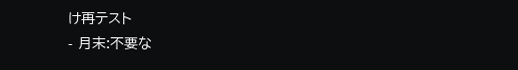け再テスト
- 月末:不要な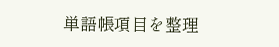単語帳項目を整理